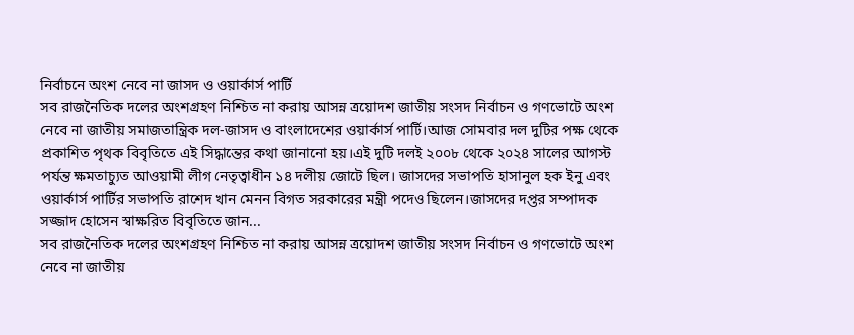নির্বাচনে অংশ নেবে না জাসদ ও ওয়ার্কার্স পার্টি
সব রাজনৈতিক দলের অংশগ্রহণ নিশ্চিত না করায় আসন্ন ত্রয়োদশ জাতীয় সংসদ নির্বাচন ও গণভোটে অংশ নেবে না জাতীয় সমাজতান্ত্রিক দল-জাসদ ও বাংলাদেশের ওয়ার্কার্স পার্টি।আজ সোমবার দল দুটির পক্ষ থেকে প্রকাশিত পৃথক বিবৃতিতে এই সিদ্ধান্তের কথা জানানো হয়।এই দুটি দলই ২০০৮ থেকে ২০২৪ সালের আগস্ট পর্যন্ত ক্ষমতাচ্যুত আওয়ামী লীগ নেতৃত্বাধীন ১৪ দলীয় জোটে ছিল। জাসদের সভাপতি হাসানুল হক ইনু এবং ওয়ার্কার্স পার্টির সভাপতি রাশেদ খান মেনন বিগত সরকারের মন্ত্রী পদেও ছিলেন।জাসদের দপ্তর সম্পাদক সজ্জাদ হোসেন স্বাক্ষরিত বিবৃতিতে জান...
সব রাজনৈতিক দলের অংশগ্রহণ নিশ্চিত না করায় আসন্ন ত্রয়োদশ জাতীয় সংসদ নির্বাচন ও গণভোটে অংশ নেবে না জাতীয়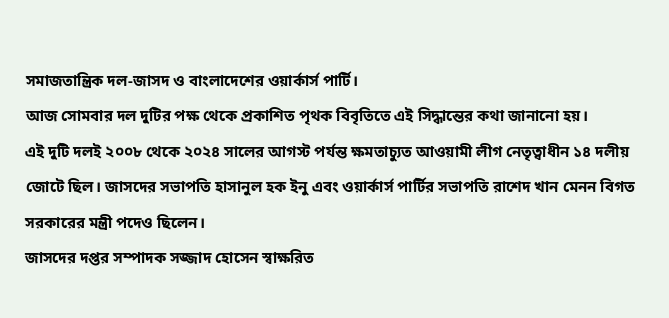সমাজতান্ত্রিক দল-জাসদ ও বাংলাদেশের ওয়ার্কার্স পার্টি।
আজ সোমবার দল দুটির পক্ষ থেকে প্রকাশিত পৃথক বিবৃতিতে এই সিদ্ধান্তের কথা জানানো হয়।
এই দুটি দলই ২০০৮ থেকে ২০২৪ সালের আগস্ট পর্যন্ত ক্ষমতাচ্যুত আওয়ামী লীগ নেতৃত্বাধীন ১৪ দলীয় জোটে ছিল। জাসদের সভাপতি হাসানুল হক ইনু এবং ওয়ার্কার্স পার্টির সভাপতি রাশেদ খান মেনন বিগত সরকারের মন্ত্রী পদেও ছিলেন।
জাসদের দপ্তর সম্পাদক সজ্জাদ হোসেন স্বাক্ষরিত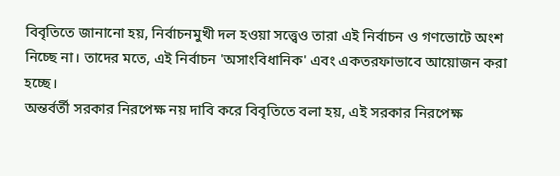বিবৃতিতে জানানো হয়, নির্বাচনমুখী দল হওয়া সত্ত্বেও তারা এই নির্বাচন ও গণভোটে অংশ নিচ্ছে না। তাদের মতে, এই নির্বাচন 'অসাংবিধানিক' এবং একতরফাভাবে আয়োজন করা হচ্ছে।
অন্তর্বর্তী সরকার নিরপেক্ষ নয় দাবি করে বিবৃতিতে বলা হয়, এই সরকার নিরপেক্ষ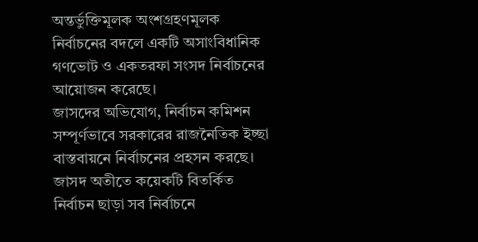অন্তর্ভুক্তিমূলক অংশগ্রহণমূলক নির্বাচনের বদলে একটি অসাংবিধানিক গণভোট ও একতরফা সংসদ নির্বাচনের আয়োজন করেছে।
জাসদের অভিযোগ, নির্বাচন কমিশন সম্পূর্ণভাবে সরকারের রাজনৈতিক ইচ্ছা বাস্তবায়নে নির্বাচনের প্রহসন করছে।
জাসদ অতীতে কয়েকটি বিতর্কিত নির্বাচন ছাড়া সব নির্বাচনে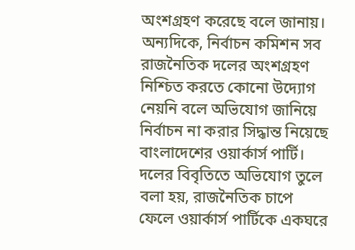অংশগ্রহণ করেছে বলে জানায়।
অন্যদিকে, নির্বাচন কমিশন সব রাজনৈতিক দলের অংশগ্রহণ নিশ্চিত করতে কোনো উদ্যোগ নেয়নি বলে অভিযোগ জানিয়ে নির্বাচন না করার সিদ্ধান্ত নিয়েছে বাংলাদেশের ওয়ার্কার্স পার্টি।
দলের বিবৃতিতে অভিযোগ তুলে বলা হয়, রাজনৈতিক চাপে ফেলে ওয়ার্কার্স পার্টিকে একঘরে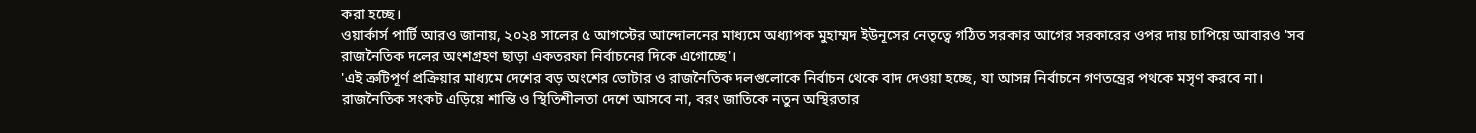করা হচ্ছে।
ওয়ার্কার্স পার্টি আরও জানায়, ২০২৪ সালের ৫ আগস্টের আন্দোলনের মাধ্যমে অধ্যাপক মুহাম্মদ ইউনূসের নেতৃত্বে গঠিত সরকার আগের সরকারের ওপর দায় চাপিয়ে আবারও 'সব রাজনৈতিক দলের অংশগ্রহণ ছাড়া একতরফা নির্বাচনের দিকে এগোচ্ছে'।
'এই ত্রুটিপূর্ণ প্রক্রিয়ার মাধ্যমে দেশের বড় অংশের ভোটার ও রাজনৈতিক দলগুলোকে নির্বাচন থেকে বাদ দেওয়া হচ্ছে, যা আসন্ন নির্বাচনে গণতন্ত্রের পথকে মসৃণ করবে না। রাজনৈতিক সংকট এড়িয়ে শান্তি ও স্থিতিশীলতা দেশে আসবে না, বরং জাতিকে নতুন অস্থিরতার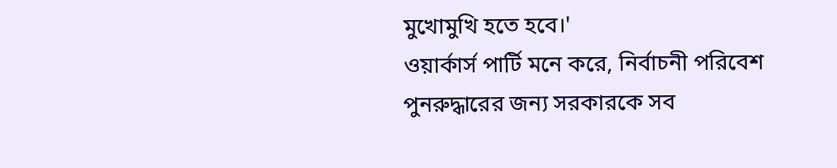মুখোমুখি হতে হবে।'
ওয়ার্কার্স পার্টি মনে করে, নির্বাচনী পরিবেশ পুনরুদ্ধারের জন্য সরকারকে সব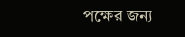পক্ষের জন্য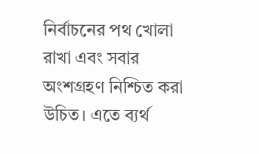নির্বাচনের পথ খোলা রাখা এবং সবার অংশগ্রহণ নিশ্চিত করা উচিত। এতে ব্যর্থ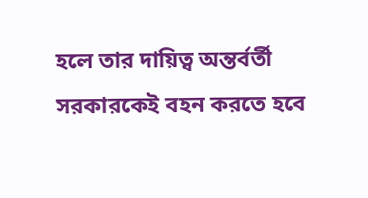হলে তার দায়িত্ব অন্তর্বর্তী সরকারকেই বহন করতে হবে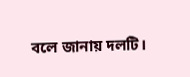বলে জানায় দলটি।